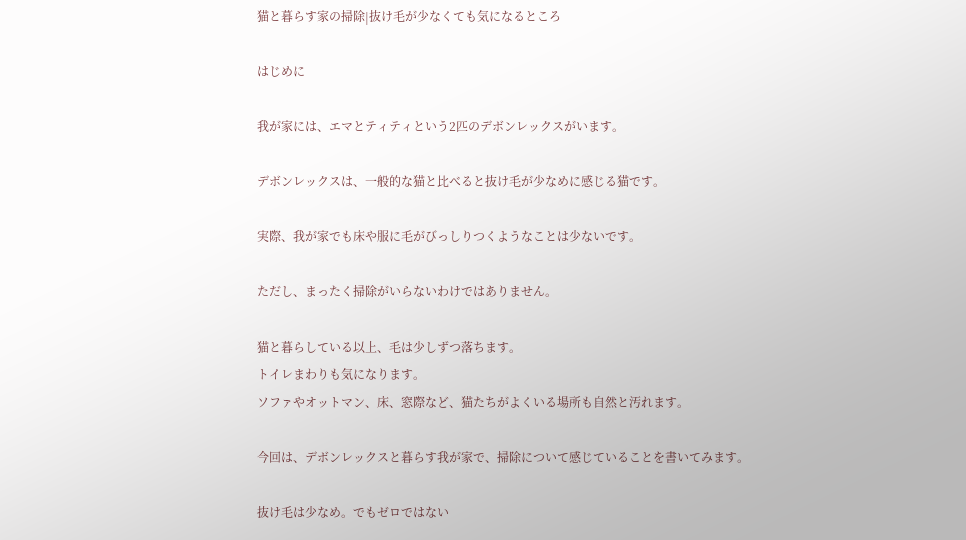猫と暮らす家の掃除|抜け毛が少なくても気になるところ

はじめに

我が家には、エマとティティという2匹のデボンレックスがいます。

デボンレックスは、一般的な猫と比べると抜け毛が少なめに感じる猫です。

実際、我が家でも床や服に毛がびっしりつくようなことは少ないです。

ただし、まったく掃除がいらないわけではありません。

猫と暮らしている以上、毛は少しずつ落ちます。
トイレまわりも気になります。
ソファやオットマン、床、窓際など、猫たちがよくいる場所も自然と汚れます。

今回は、デボンレックスと暮らす我が家で、掃除について感じていることを書いてみます。

抜け毛は少なめ。でもゼロではない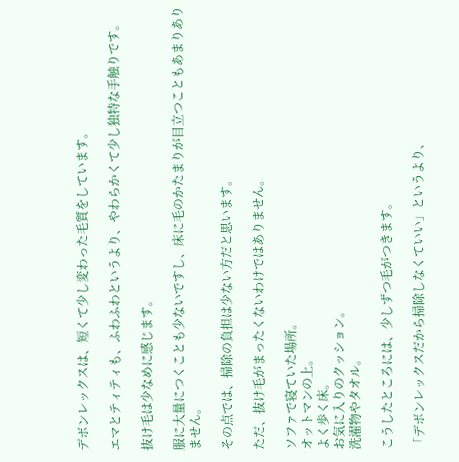デボンレックスは、短くて少し変わった毛質をしています。

エマとティティも、ふわふわというより、やわらかくて少し独特な手触りです。

抜け毛は少なめに感じます。

服に大量につくことも少ないですし、床に毛のかたまりが目立つこともあまりありません。

その点では、掃除の負担は少ない方だと思います。

ただ、抜け毛がまったくないわけではありません。

ソファで寝ていた場所。
オットマンの上。
よく歩く床。
お気に入りのクッション。
洗濯物やタオル。

こうしたところには、少しずつ毛がつきます。

「デボンレックスだから掃除しなくていい」というより、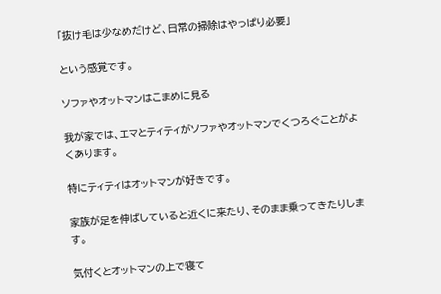「抜け毛は少なめだけど、日常の掃除はやっぱり必要」

という感覚です。

ソファやオットマンはこまめに見る

我が家では、エマとティティがソファやオットマンでくつろぐことがよくあります。

特にティティはオットマンが好きです。

家族が足を伸ばしていると近くに来たり、そのまま乗ってきたりします。

気付くとオットマンの上で寝て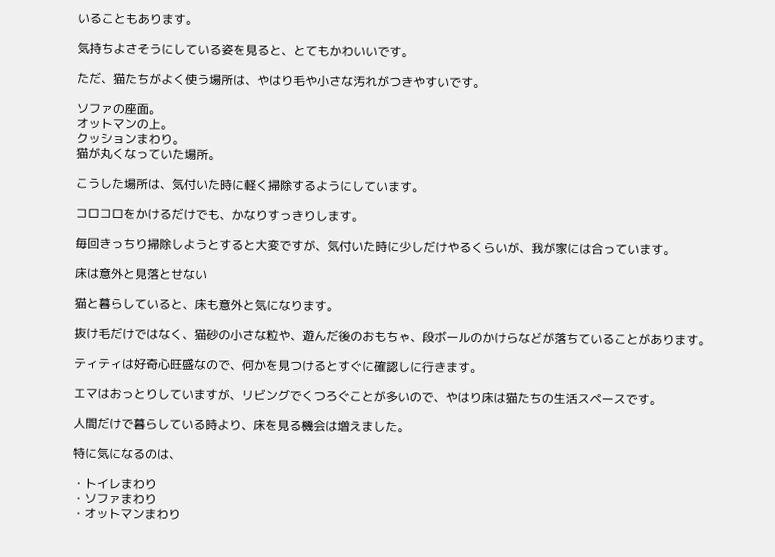いることもあります。

気持ちよさそうにしている姿を見ると、とてもかわいいです。

ただ、猫たちがよく使う場所は、やはり毛や小さな汚れがつきやすいです。

ソファの座面。
オットマンの上。
クッションまわり。
猫が丸くなっていた場所。

こうした場所は、気付いた時に軽く掃除するようにしています。

コロコロをかけるだけでも、かなりすっきりします。

毎回きっちり掃除しようとすると大変ですが、気付いた時に少しだけやるくらいが、我が家には合っています。

床は意外と見落とせない

猫と暮らしていると、床も意外と気になります。

抜け毛だけではなく、猫砂の小さな粒や、遊んだ後のおもちゃ、段ボールのかけらなどが落ちていることがあります。

ティティは好奇心旺盛なので、何かを見つけるとすぐに確認しに行きます。

エマはおっとりしていますが、リビングでくつろぐことが多いので、やはり床は猫たちの生活スペースです。

人間だけで暮らしている時より、床を見る機会は増えました。

特に気になるのは、

・トイレまわり
・ソファまわり
・オットマンまわり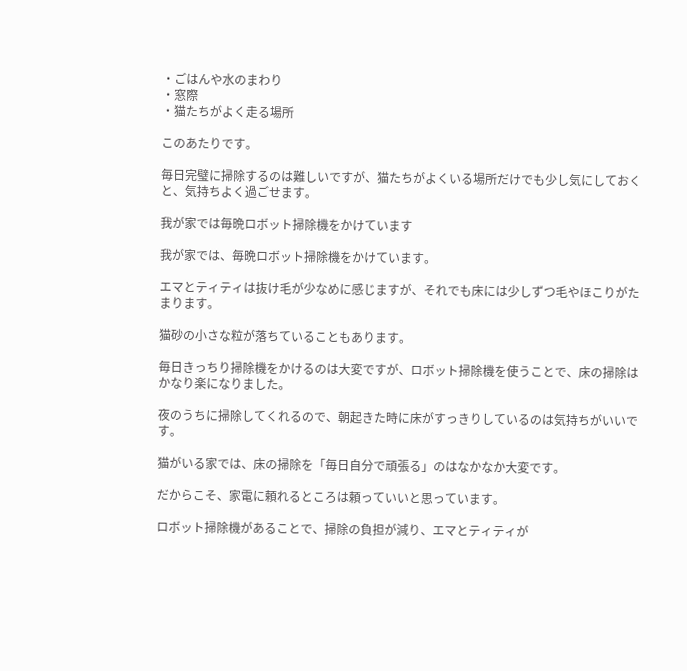・ごはんや水のまわり
・窓際
・猫たちがよく走る場所

このあたりです。

毎日完璧に掃除するのは難しいですが、猫たちがよくいる場所だけでも少し気にしておくと、気持ちよく過ごせます。

我が家では毎晩ロボット掃除機をかけています

我が家では、毎晩ロボット掃除機をかけています。

エマとティティは抜け毛が少なめに感じますが、それでも床には少しずつ毛やほこりがたまります。

猫砂の小さな粒が落ちていることもあります。

毎日きっちり掃除機をかけるのは大変ですが、ロボット掃除機を使うことで、床の掃除はかなり楽になりました。

夜のうちに掃除してくれるので、朝起きた時に床がすっきりしているのは気持ちがいいです。

猫がいる家では、床の掃除を「毎日自分で頑張る」のはなかなか大変です。

だからこそ、家電に頼れるところは頼っていいと思っています。

ロボット掃除機があることで、掃除の負担が減り、エマとティティが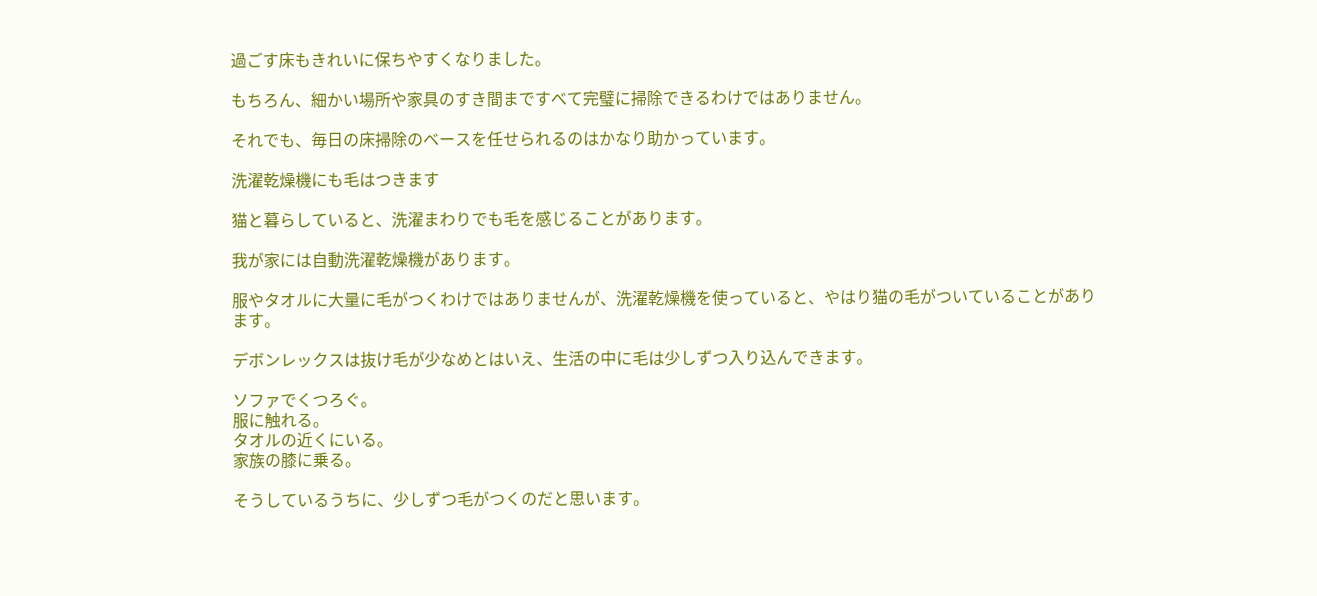過ごす床もきれいに保ちやすくなりました。

もちろん、細かい場所や家具のすき間まですべて完璧に掃除できるわけではありません。

それでも、毎日の床掃除のベースを任せられるのはかなり助かっています。

洗濯乾燥機にも毛はつきます

猫と暮らしていると、洗濯まわりでも毛を感じることがあります。

我が家には自動洗濯乾燥機があります。

服やタオルに大量に毛がつくわけではありませんが、洗濯乾燥機を使っていると、やはり猫の毛がついていることがあります。

デボンレックスは抜け毛が少なめとはいえ、生活の中に毛は少しずつ入り込んできます。

ソファでくつろぐ。
服に触れる。
タオルの近くにいる。
家族の膝に乗る。

そうしているうちに、少しずつ毛がつくのだと思います。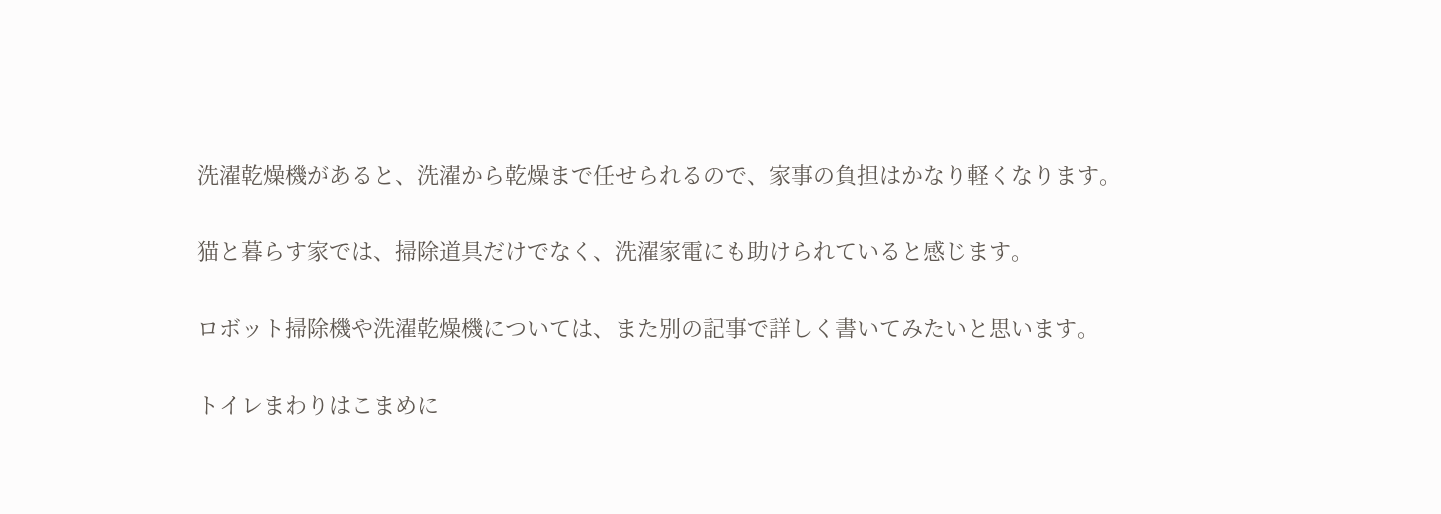洗濯乾燥機があると、洗濯から乾燥まで任せられるので、家事の負担はかなり軽くなります。

猫と暮らす家では、掃除道具だけでなく、洗濯家電にも助けられていると感じます。

ロボット掃除機や洗濯乾燥機については、また別の記事で詳しく書いてみたいと思います。

トイレまわりはこまめに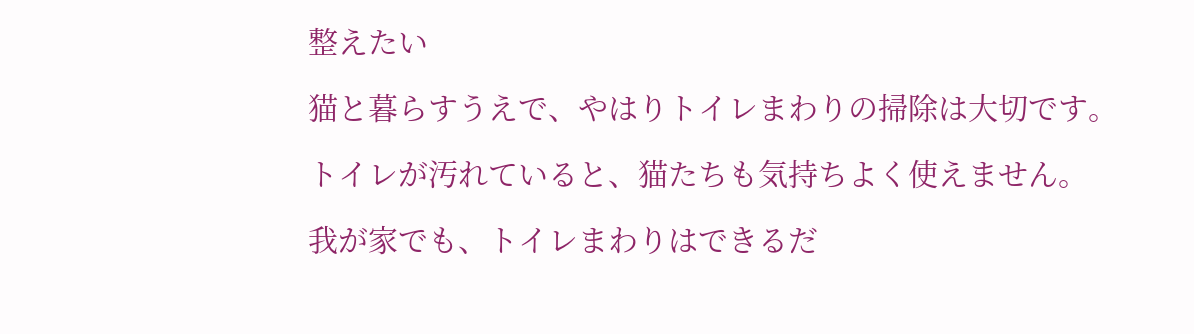整えたい

猫と暮らすうえで、やはりトイレまわりの掃除は大切です。

トイレが汚れていると、猫たちも気持ちよく使えません。

我が家でも、トイレまわりはできるだ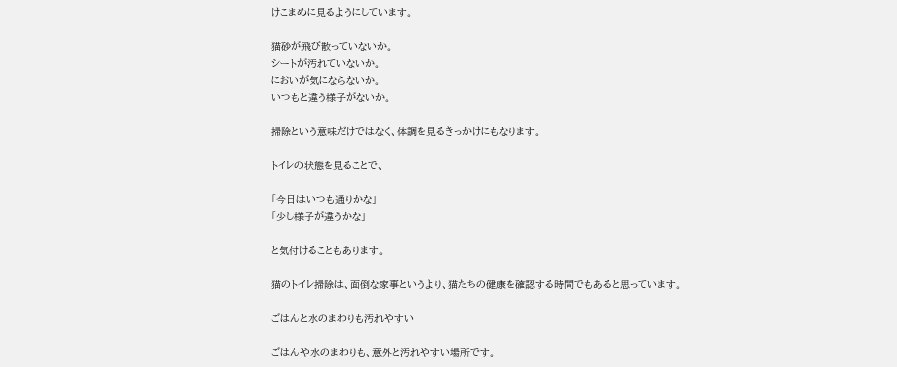けこまめに見るようにしています。

猫砂が飛び散っていないか。
シートが汚れていないか。
においが気にならないか。
いつもと違う様子がないか。

掃除という意味だけではなく、体調を見るきっかけにもなります。

トイレの状態を見ることで、

「今日はいつも通りかな」
「少し様子が違うかな」

と気付けることもあります。

猫のトイレ掃除は、面倒な家事というより、猫たちの健康を確認する時間でもあると思っています。

ごはんと水のまわりも汚れやすい

ごはんや水のまわりも、意外と汚れやすい場所です。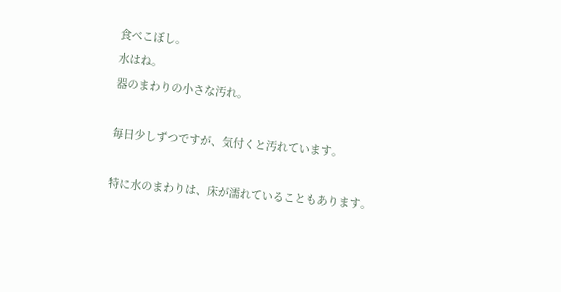食べこぼし。
水はね。
器のまわりの小さな汚れ。

毎日少しずつですが、気付くと汚れています。

特に水のまわりは、床が濡れていることもあります。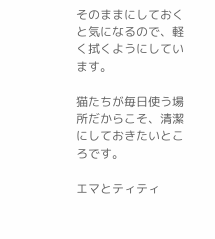そのままにしておくと気になるので、軽く拭くようにしています。

猫たちが毎日使う場所だからこそ、清潔にしておきたいところです。

エマとティティ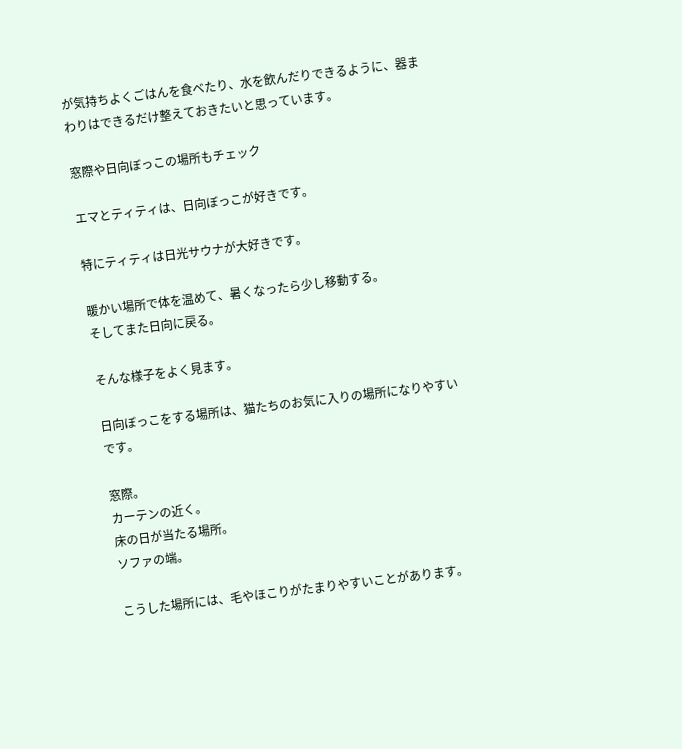が気持ちよくごはんを食べたり、水を飲んだりできるように、器まわりはできるだけ整えておきたいと思っています。

窓際や日向ぼっこの場所もチェック

エマとティティは、日向ぼっこが好きです。

特にティティは日光サウナが大好きです。

暖かい場所で体を温めて、暑くなったら少し移動する。
そしてまた日向に戻る。

そんな様子をよく見ます。

日向ぼっこをする場所は、猫たちのお気に入りの場所になりやすいです。

窓際。
カーテンの近く。
床の日が当たる場所。
ソファの端。

こうした場所には、毛やほこりがたまりやすいことがあります。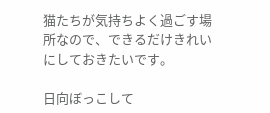猫たちが気持ちよく過ごす場所なので、できるだけきれいにしておきたいです。

日向ぼっこして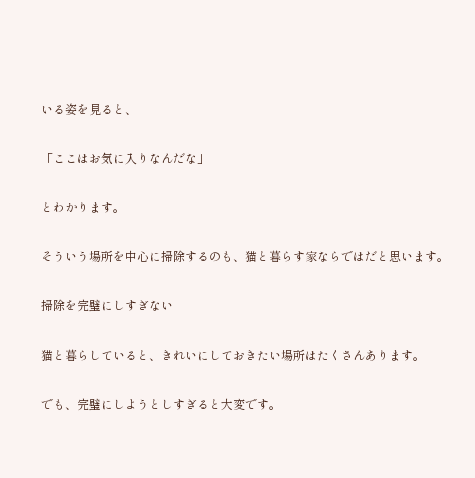いる姿を見ると、

「ここはお気に入りなんだな」

とわかります。

そういう場所を中心に掃除するのも、猫と暮らす家ならではだと思います。

掃除を完璧にしすぎない

猫と暮らしていると、きれいにしておきたい場所はたくさんあります。

でも、完璧にしようとしすぎると大変です。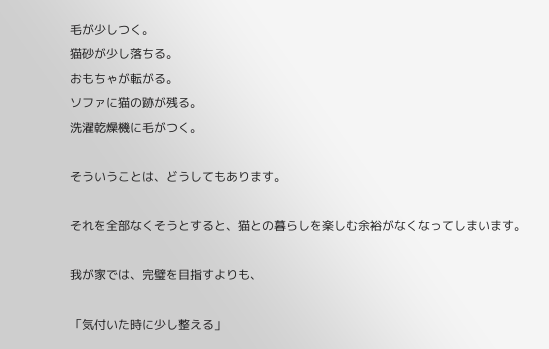毛が少しつく。
猫砂が少し落ちる。
おもちゃが転がる。
ソファに猫の跡が残る。
洗濯乾燥機に毛がつく。

そういうことは、どうしてもあります。

それを全部なくそうとすると、猫との暮らしを楽しむ余裕がなくなってしまいます。

我が家では、完璧を目指すよりも、

「気付いた時に少し整える」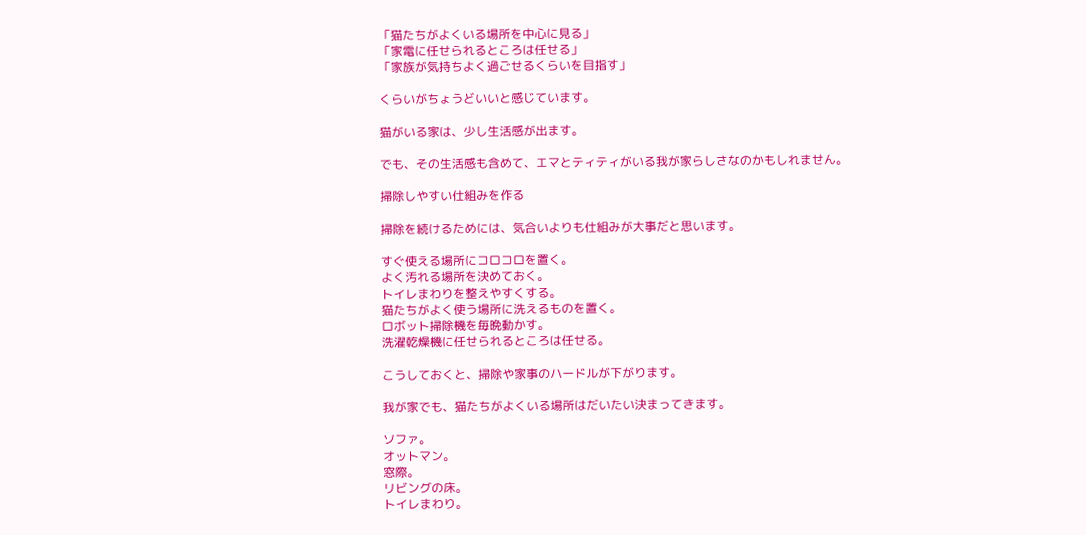「猫たちがよくいる場所を中心に見る」
「家電に任せられるところは任せる」
「家族が気持ちよく過ごせるくらいを目指す」

くらいがちょうどいいと感じています。

猫がいる家は、少し生活感が出ます。

でも、その生活感も含めて、エマとティティがいる我が家らしさなのかもしれません。

掃除しやすい仕組みを作る

掃除を続けるためには、気合いよりも仕組みが大事だと思います。

すぐ使える場所にコロコロを置く。
よく汚れる場所を決めておく。
トイレまわりを整えやすくする。
猫たちがよく使う場所に洗えるものを置く。
ロボット掃除機を毎晩動かす。
洗濯乾燥機に任せられるところは任せる。

こうしておくと、掃除や家事のハードルが下がります。

我が家でも、猫たちがよくいる場所はだいたい決まってきます。

ソファ。
オットマン。
窓際。
リビングの床。
トイレまわり。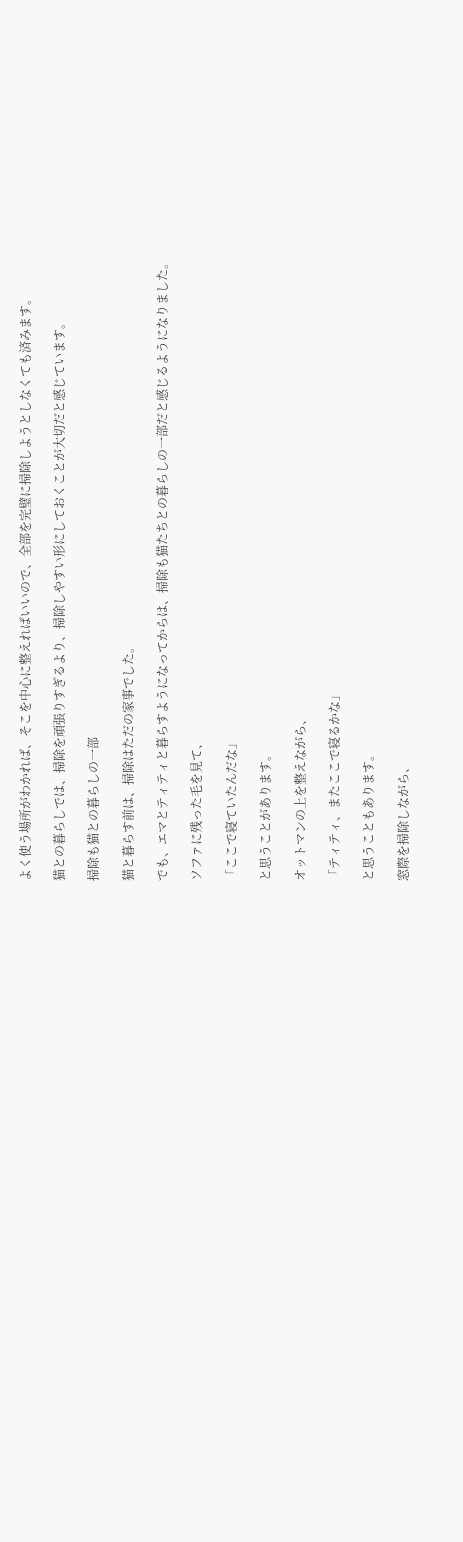よく使う場所がわかれば、そこを中心に整えればいいので、全部を完璧に掃除しようとしなくても済みます。

猫との暮らしでは、掃除を頑張りすぎるより、掃除しやすい形にしておくことが大切だと感じています。

掃除も猫との暮らしの一部

猫と暮らす前は、掃除はただの家事でした。

でも、エマとティティと暮らすようになってからは、掃除も猫たちとの暮らしの一部だと感じるようになりました。

ソファに残った毛を見て、

「ここで寝ていたんだな」

と思うことがあります。

オットマンの上を整えながら、

「ティティ、またここで寝るかな」

と思うこともあります。

窓際を掃除しながら、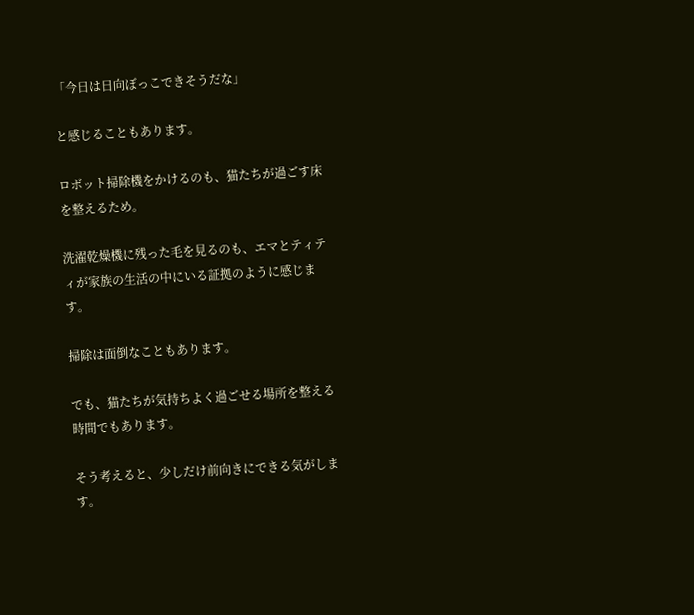「今日は日向ぼっこできそうだな」

と感じることもあります。

ロボット掃除機をかけるのも、猫たちが過ごす床を整えるため。

洗濯乾燥機に残った毛を見るのも、エマとティティが家族の生活の中にいる証拠のように感じます。

掃除は面倒なこともあります。

でも、猫たちが気持ちよく過ごせる場所を整える時間でもあります。

そう考えると、少しだけ前向きにできる気がします。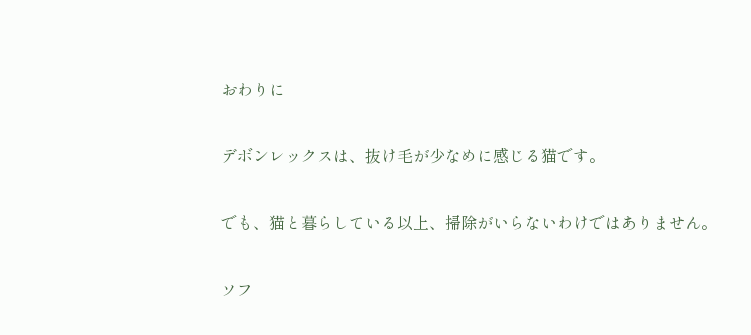おわりに

デボンレックスは、抜け毛が少なめに感じる猫です。

でも、猫と暮らしている以上、掃除がいらないわけではありません。

ソフ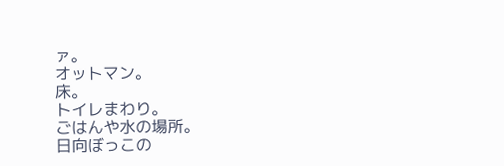ァ。
オットマン。
床。
トイレまわり。
ごはんや水の場所。
日向ぼっこの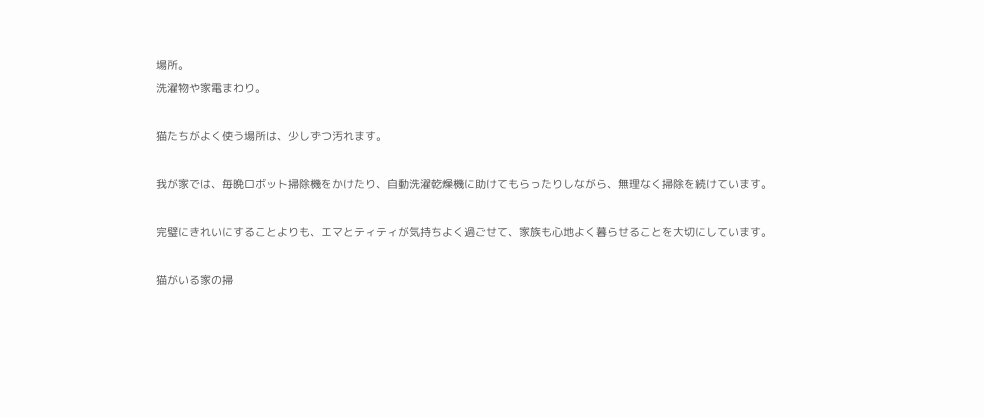場所。
洗濯物や家電まわり。

猫たちがよく使う場所は、少しずつ汚れます。

我が家では、毎晩ロボット掃除機をかけたり、自動洗濯乾燥機に助けてもらったりしながら、無理なく掃除を続けています。

完璧にきれいにすることよりも、エマとティティが気持ちよく過ごせて、家族も心地よく暮らせることを大切にしています。

猫がいる家の掃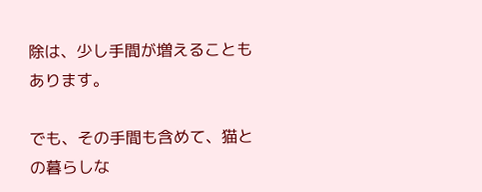除は、少し手間が増えることもあります。

でも、その手間も含めて、猫との暮らしな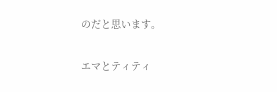のだと思います。

エマとティティ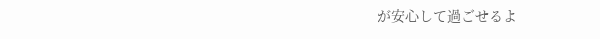が安心して過ごせるよ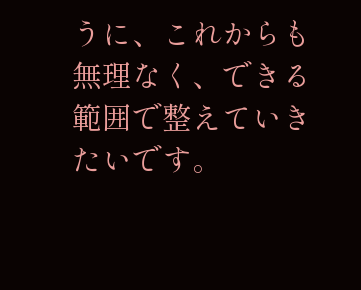うに、これからも無理なく、できる範囲で整えていきたいです。